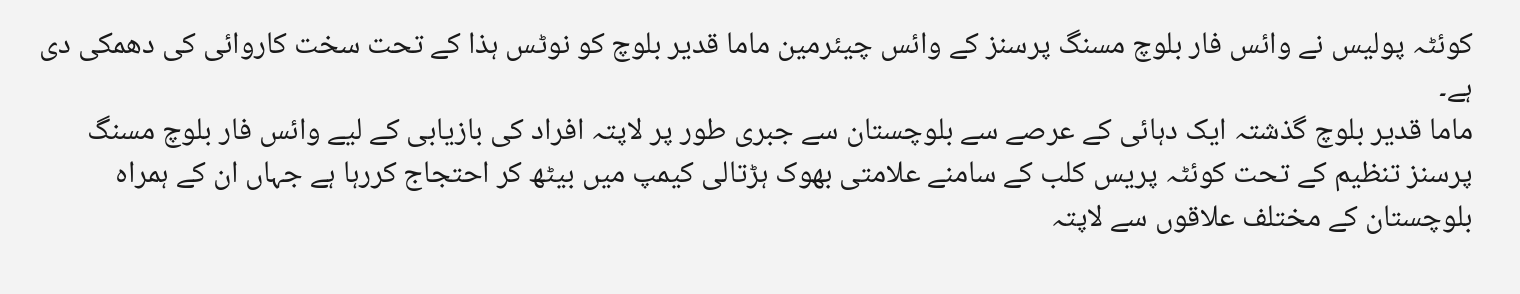کوئٹہ پولیس نے وائس فار بلوچ مسنگ پرسنز کے وائس چیئرمین ماما قدیر بلوچ کو نوٹس ہذا کے تحت سخت کاروائی کی دھمکی دی ہے۔
ماما قدیر بلوچ گذشتہ ایک دہائی کے عرصے سے بلوچستان سے جبری طور پر لاپتہ افراد کی بازیابی کے لیے وائس فار بلوچ مسنگ پرسنز تنظیم کے تحت کوئٹہ پریس کلب کے سامنے علامتی بھوک ہڑتالی کیمپ میں بیٹھ کر احتجاج کررہا ہے جہاں ان کے ہمراہ بلوچستان کے مختلف علاقوں سے لاپتہ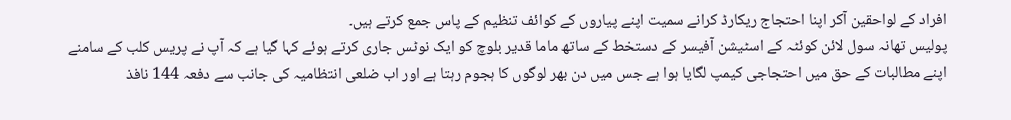افراد کے لواحقین آکر اپنا احتجاج ریکارڈ کرانے سمیت اپنے پیاروں کے کوائف تنظیم کے پاس جمع کرتے ہیں۔
پولیس تھانہ سول لائن کوئٹہ کے اسٹیشن آفیسر کے دستخط کے ساتھ ماما قدیر بلوچ کو ایک نوٹس جاری کرتے ہوئے کہا گیا ہے کہ آپ نے پریس کلب کے سامنے اپنے مطالبات کے حق میں احتجاجی کیمپ لگایا ہوا ہے جس میں دن بھر لوگوں کا ہجوم رہتا ہے اور اب ضلعی انتظامیہ کی جانب سے دفعہ 144 نافذ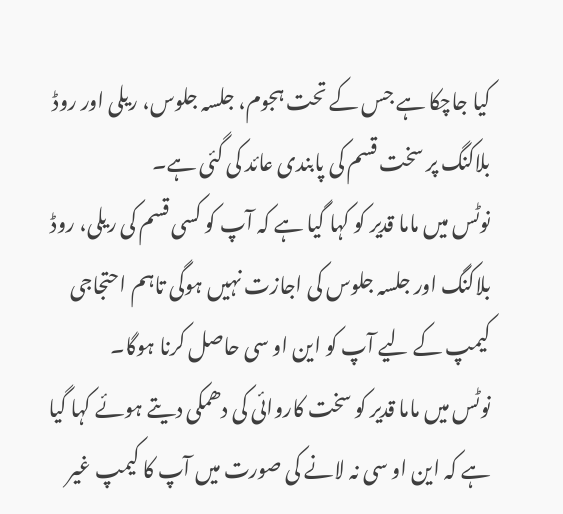کیا جاچکا ہے جس کے تحت ہجوم، جلسہ جلوس، ریلی اور روڈ بلاکنگ پر سخت قسم کی پابندی عائد کی گئی ہے۔
نوٹس میں ماما قدیر کو کہا گیا ہے کہ آپ کو کسی قسم کی ریلی، روڈ بلاکنگ اور جلسہ جلوس کی اجازت نہیں ہوگی تاہم احتجاجی کیمپ کے لیے آپ کو این او سی حاصل کرنا ہوگا۔
نوٹس میں ماما قدیر کو سخت کاروائی کی دھمکی دیتے ہوئے کہا گیا ہے کہ این او سی نہ لانے کی صورت میں آپ کا کیمپ غیر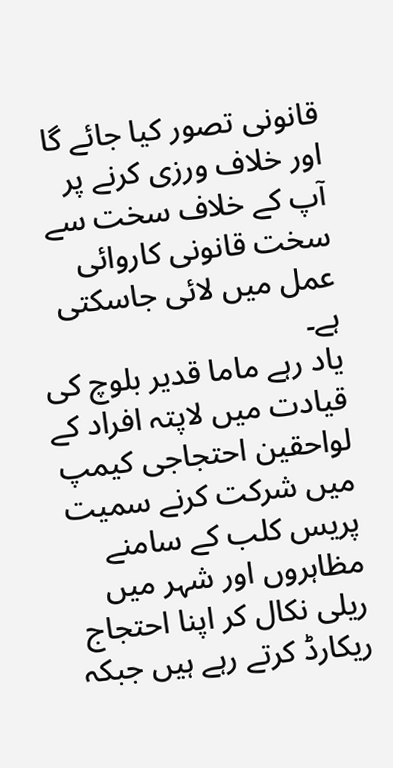قانونی تصور کیا جائے گا اور خلاف ورزی کرنے پر آپ کے خلاف سخت سے سخت قانونی کاروائی عمل میں لائی جاسکتی ہے۔
یاد رہے ماما قدیر بلوچ کی قیادت میں لاپتہ افراد کے لواحقین احتجاجی کیمپ میں شرکت کرنے سمیت پریس کلب کے سامنے مظاہروں اور شہر میں ریلی نکال کر اپنا احتجاج ریکارڈ کرتے رہے ہیں جبکہ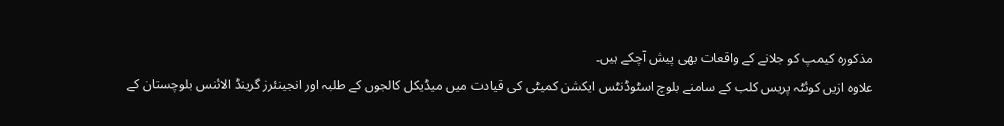مذکورہ کیمپ کو جلانے کے واقعات بھی پیش آچکے ہیں۔
علاوہ ازیں کوئٹہ پریس کلب کے سامنے بلوچ اسٹوڈنٹس ایکشن کمیٹی کی قیادت میں میڈیکل کالجوں کے طلبہ اور انجینئرز گرینڈ الائنس بلوچستان کے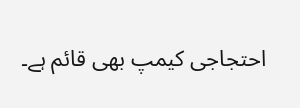احتجاجی کیمپ بھی قائم ہے۔